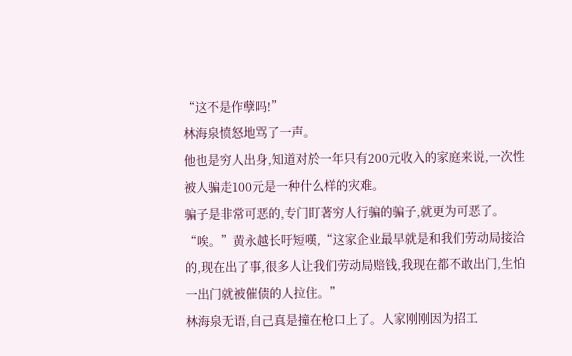“这不是作孽吗!”
林海泉愤怒地骂了一声。
他也是穷人出身,知道对於一年只有200元收入的家庭来说,一次性被人骗走100元是一种什么样的灾难。
骗子是非常可恶的,专门盯著穷人行骗的骗子,就更为可恶了。
“唉。”黄永越长吁短嘆,“这家企业最早就是和我们劳动局接洽的,现在出了事,很多人让我们劳动局赔钱,我现在都不敢出门,生怕一出门就被催债的人拉住。”
林海泉无语,自己真是撞在枪口上了。人家刚刚因为招工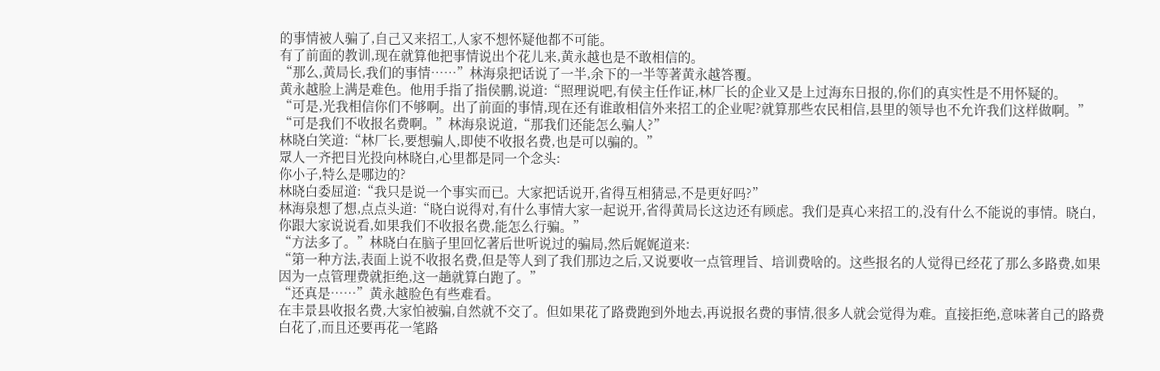的事情被人骗了,自己又来招工,人家不想怀疑他都不可能。
有了前面的教训,现在就算他把事情说出个花儿来,黄永越也是不敢相信的。
“那么,黄局长,我们的事情……”林海泉把话说了一半,余下的一半等著黄永越答覆。
黄永越脸上满是难色。他用手指了指侯鹏,说道:“照理说吧,有侯主任作证,林厂长的企业又是上过海东日报的,你们的真实性是不用怀疑的。
“可是,光我相信你们不够啊。出了前面的事情,现在还有谁敢相信外来招工的企业呢?就算那些农民相信,县里的领导也不允许我们这样做啊。”
“可是我们不收报名费啊。”林海泉说道,“那我们还能怎么骗人?”
林晓白笑道:“林厂长,要想骗人,即使不收报名费,也是可以骗的。”
眾人一齐把目光投向林晓白,心里都是同一个念头:
你小子,特么是哪边的?
林晓白委屈道:“我只是说一个事实而已。大家把话说开,省得互相猜忌,不是更好吗?”
林海泉想了想,点点头道:“晓白说得对,有什么事情大家一起说开,省得黄局长这边还有顾虑。我们是真心来招工的,没有什么不能说的事情。晓白,你跟大家说说看,如果我们不收报名费,能怎么行骗。”
“方法多了。”林晓白在脑子里回忆著后世听说过的骗局,然后娓娓道来:
“第一种方法,表面上说不收报名费,但是等人到了我们那边之后,又说要收一点管理旨、培训费啥的。这些报名的人觉得已经花了那么多路费,如果因为一点管理费就拒绝,这一趟就算白跑了。”
“还真是……”黄永越脸色有些难看。
在丰景县收报名费,大家怕被骗,自然就不交了。但如果花了路费跑到外地去,再说报名费的事情,很多人就会觉得为难。直接拒绝,意味著自己的路费白花了,而且还要再花一笔路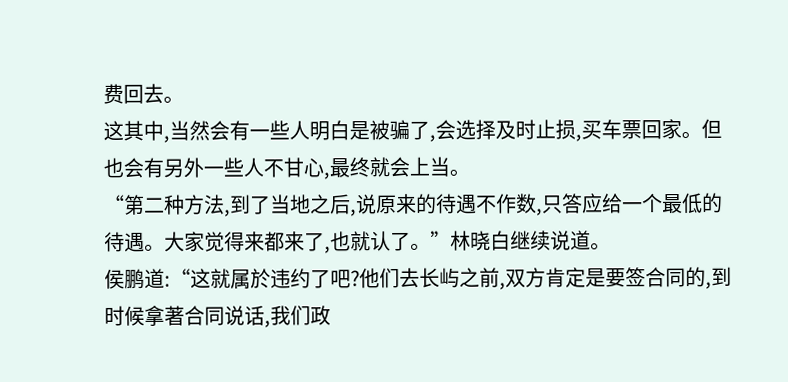费回去。
这其中,当然会有一些人明白是被骗了,会选择及时止损,买车票回家。但也会有另外一些人不甘心,最终就会上当。
“第二种方法,到了当地之后,说原来的待遇不作数,只答应给一个最低的待遇。大家觉得来都来了,也就认了。”林晓白继续说道。
侯鹏道:“这就属於违约了吧?他们去长屿之前,双方肯定是要签合同的,到时候拿著合同说话,我们政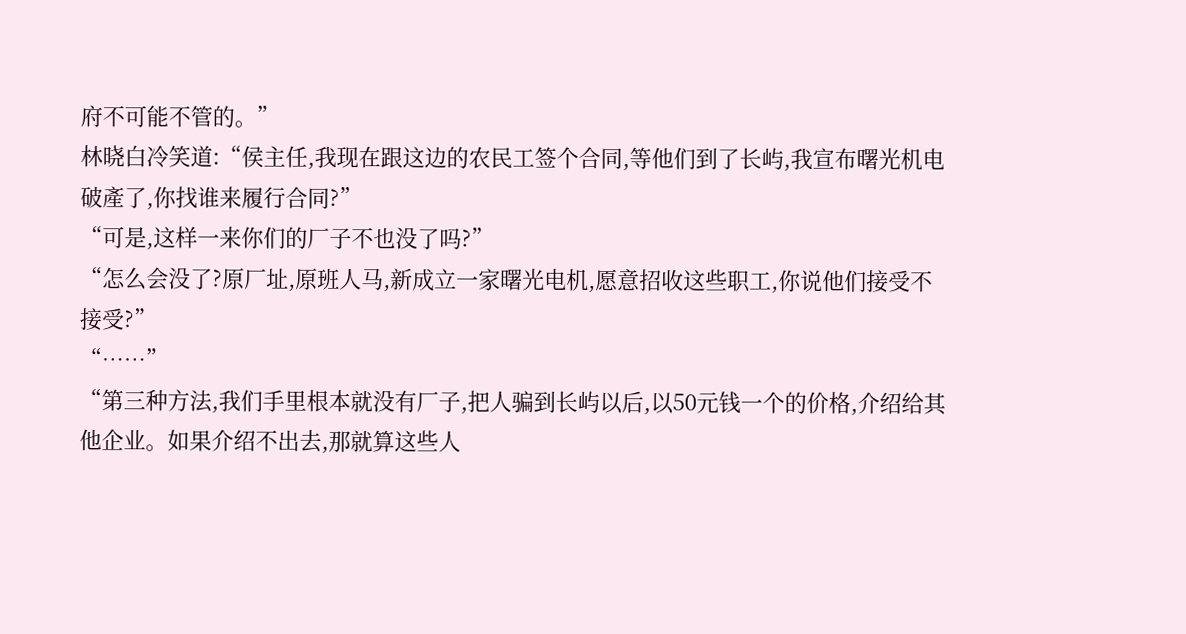府不可能不管的。”
林晓白冷笑道:“侯主任,我现在跟这边的农民工签个合同,等他们到了长屿,我宣布曙光机电破產了,你找谁来履行合同?”
“可是,这样一来你们的厂子不也没了吗?”
“怎么会没了?原厂址,原班人马,新成立一家曙光电机,愿意招收这些职工,你说他们接受不接受?”
“……”
“第三种方法,我们手里根本就没有厂子,把人骗到长屿以后,以50元钱一个的价格,介绍给其他企业。如果介绍不出去,那就算这些人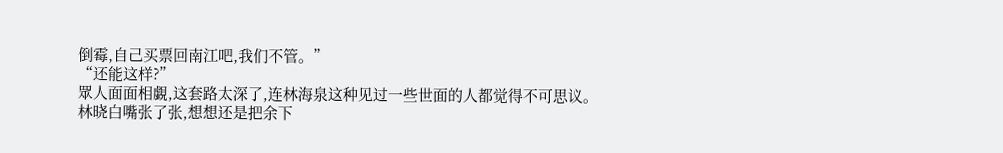倒霉,自己买票回南江吧,我们不管。”
“还能这样?”
眾人面面相覷,这套路太深了,连林海泉这种见过一些世面的人都觉得不可思议。
林晓白嘴张了张,想想还是把余下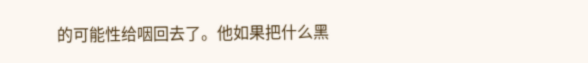的可能性给咽回去了。他如果把什么黑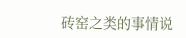砖窑之类的事情说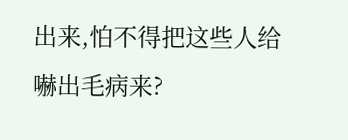出来,怕不得把这些人给嚇出毛病来?